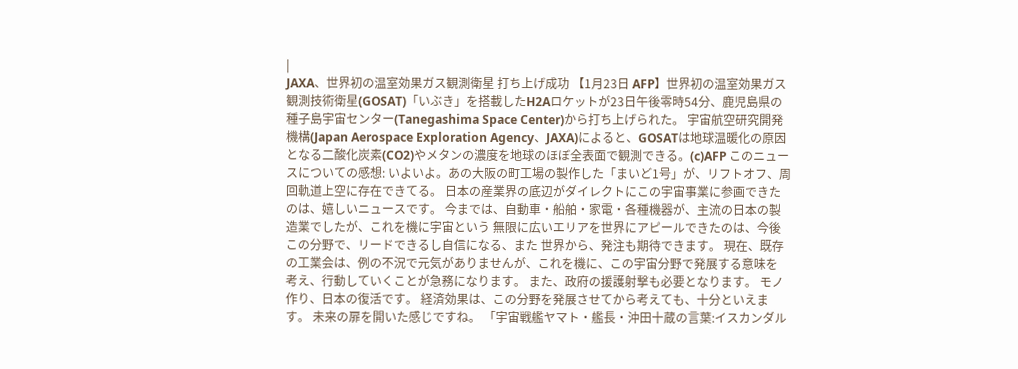|
JAXA、世界初の温室効果ガス観測衛星 打ち上げ成功 【1月23日 AFP】世界初の温室効果ガス観測技術衛星(GOSAT)「いぶき」を搭載したH2Aロケットが23日午後零時54分、鹿児島県の種子島宇宙センター(Tanegashima Space Center)から打ち上げられた。 宇宙航空研究開発機構(Japan Aerospace Exploration Agency、JAXA)によると、GOSATは地球温暖化の原因となる二酸化炭素(CO2)やメタンの濃度を地球のほぼ全表面で観測できる。(c)AFP このニュースについての感想: いよいよ。あの大阪の町工場の製作した「まいど1号」が、リフトオフ、周回軌道上空に存在できてる。 日本の産業界の底辺がダイレクトにこの宇宙事業に参画できたのは、嬉しいニュースです。 今までは、自動車・船舶・家電・各種機器が、主流の日本の製造業でしたが、これを機に宇宙という 無限に広いエリアを世界にアピールできたのは、今後この分野で、リードできるし自信になる、また 世界から、発注も期待できます。 現在、既存の工業会は、例の不況で元気がありませんが、これを機に、この宇宙分野で発展する意味を 考え、行動していくことが急務になります。 また、政府の援護射撃も必要となります。 モノ作り、日本の復活です。 経済効果は、この分野を発展させてから考えても、十分といえます。 未来の扉を開いた感じですね。 「宇宙戦艦ヤマト・艦長・沖田十蔵の言葉:イスカンダル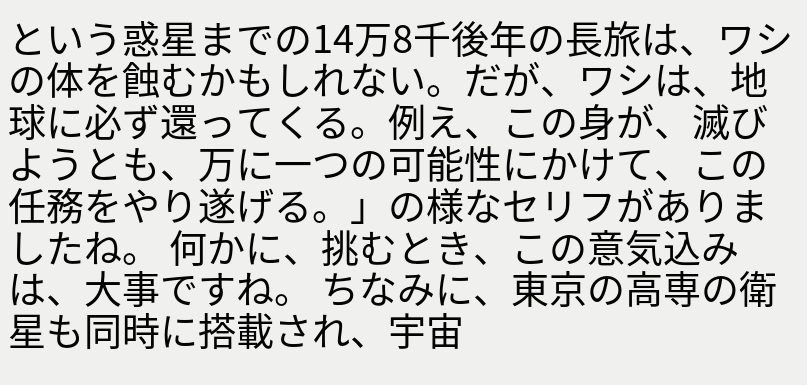という惑星までの14万8千後年の長旅は、ワシの体を蝕むかもしれない。だが、ワシは、地球に必ず還ってくる。例え、この身が、滅びようとも、万に一つの可能性にかけて、この任務をやり遂げる。」の様なセリフがありましたね。 何かに、挑むとき、この意気込みは、大事ですね。 ちなみに、東京の高専の衛星も同時に搭載され、宇宙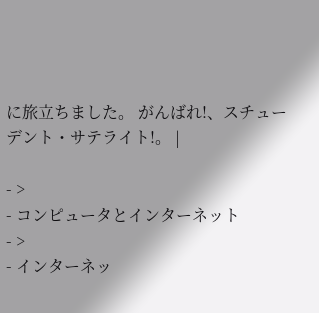に旅立ちました。 がんばれ!、スチューデント・サテライト!。 |

- >
- コンピュータとインターネット
- >
- インターネッ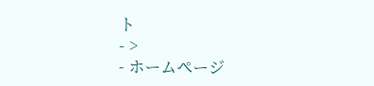ト
- >
- ホームページ